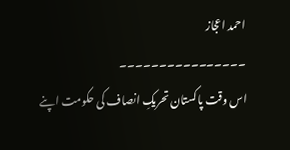احمد اعجاز
۔۔۔۔۔۔۔۔۔۔۔۔۔۔۔۔
اس وقت پاکستان تحریکِ انصاف کی حکومت اپنے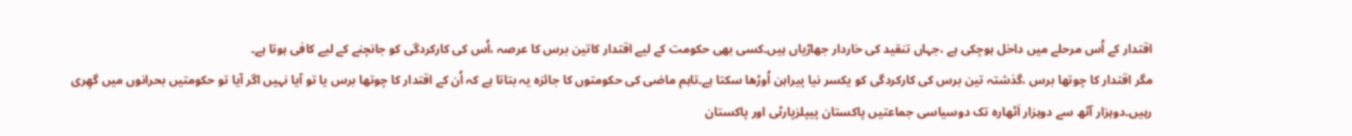اقتدار کے اُس مرحلے میں داخل ہوچکی ہے ،جہاں تنقید کی خاردار جھاڑیاں ہیں۔کسی بھی حکومت کے لیے اقتدار کاتین برس کا عرصہ ،اُس کی کارکردگی کو جانچنے کے لیے کافی ہوتا ہے۔
مگر اقتدار کا چوتھا برس ،گذشتہ تین برس کی کارکردگی کو یکسر نیا پیراہن اُوڑھا سکتا ہے۔تاہم ماضی کی حکومتوں کا جائزہ یہ بتاتا ہے کہ اُن کے اقتدار کا چوتھا برس یا تو آیا نہیں اگر آیا تو حکومتیں بحرانوں میں گھِری رہیں۔دوہزار آٹھ سے دوہزار اَٹھارہ تک دوسیاسی جماعتیں پاکستان پیپلزپارٹی اور پاکستان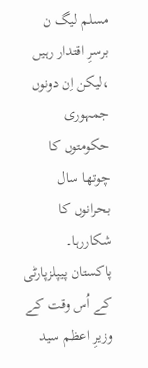مسلم لیگ ن برسرِ اقتدار رہیں ،لیکن اِن دونوں جمہوری حکومتوں کا چوتھا سال بحرانوں کا شکاررہا۔
پاکستان پیپلزپارٹی کے اُس وقت کے وزیرِ اعظم سید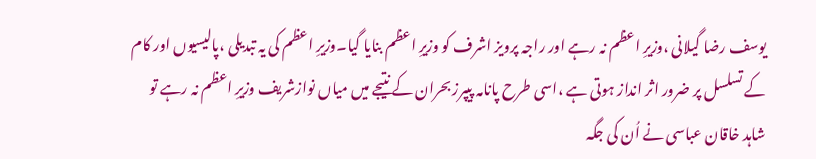یوسف رضا گیلانی ،وزیرِ اعظم نہ رہے اور راجہ پرویز اشرف کو وزیرِ اعظم بنایا گیا۔وزیرِ اعظم کی یہ تبدیلی ،پالیسیوں اور کام کے تسلسل پر ضرور اثر انداز ہوتی ہے ،اسی طرح پانامہ پیپرز بحران کے نتیجے میں میاں نوازشریف وزیرِ اعظم نہ رہے تو شاہد خاقان عباسی نے اُن کی جگہ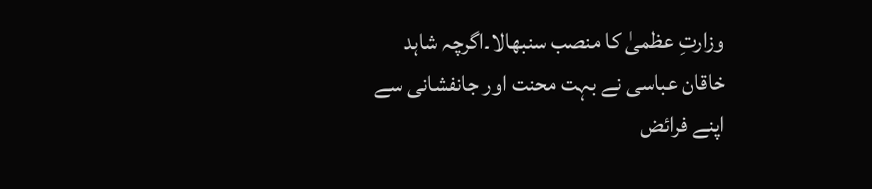وزارتِ عظمیٰ کا منصب سنبھالا۔اگرچہ شاہد خاقان عباسی نے بہت محنت اور جانفشانی سے اپنے فرائض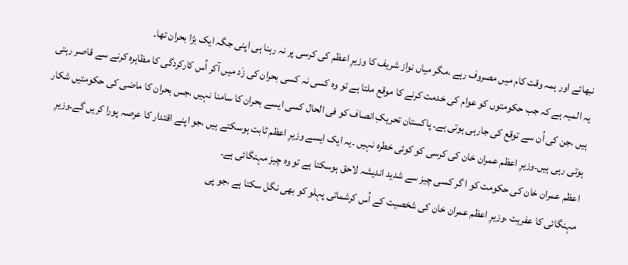نبھائے اور ہمہ وقت کام میں مصروف رہے ،مگر میاں نواز شریف کا وزیرِ اعظم کی کرسی پر نہ رہنا ہی اپنی جگہ ایک بڑا بحران تھا۔
یہ المیہ ہے کہ جب حکومتوں کو عوام کی خدمت کرنے کا موقع ملتا ہے تو وہ کسی نہ کسی بحران کی زَد میں آکر اُس کارکردگی کا مظاہرہ کرنے سے قاصر رہتی ہیں ،جن کی اُن سے توقع کی جارہی ہوتی ہے۔ پاکستان تحریکِ انصاف کو فی الحال کسی ایسے بحران کا سامنا نہیں ،جس بحران کا ماضی کی حکومتیں شکار ہوتی رہی ہیں۔وزیرِ اعظم عمران خان کی کرسی کو کوئی خطرہ نہیں ۔یہ ایک ایسے وزیرِ اعظم ثابت ہوسکتے ہیں ،جو اپنے اقتدار کا عرصہ پورا کریں گے۔وزیرِ اعظم عمران خان کی حکومت کو ا گر کسی چیز سے شدید اندیشہ لاحق ہوسکتا ہے تو وہ چیز مہنگائی ہے۔
مہنگائی کا عفریت ،وزیرِ اعظم عمران خان کی شخصیت کے اُس کرشماتی پہلو کو بھی نگل سکتا ہے ،جو پی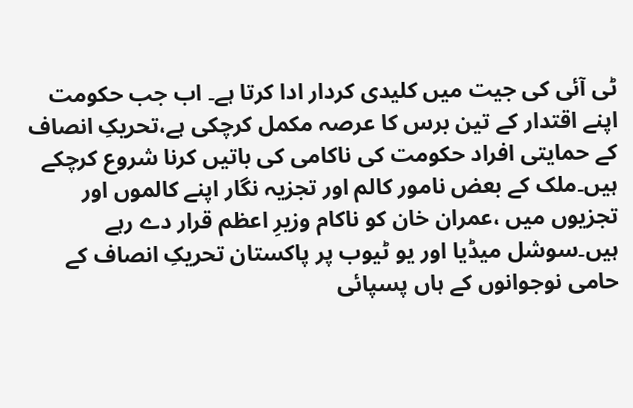ٹی آئی کی جیت میں کلیدی کردار ادا کرتا ہے۔ اب جب حکومت اپنے اقتدار کے تین برس کا عرصہ مکمل کرچکی ہے،تحریکِ انصاف کے حمایتی افراد حکومت کی ناکامی کی باتیں کرنا شروع کرچکے ہیں۔ملک کے بعض نامور کالم اور تجزیہ نگار اپنے کالموں اور تجزیوں میں ،عمران خان کو ناکام وزیرِ اعظم قرار دے رہے ہیں۔سوشل میڈیا اور یو ٹیوب پر پاکستان تحریکِ انصاف کے حامی نوجوانوں کے ہاں پسپائی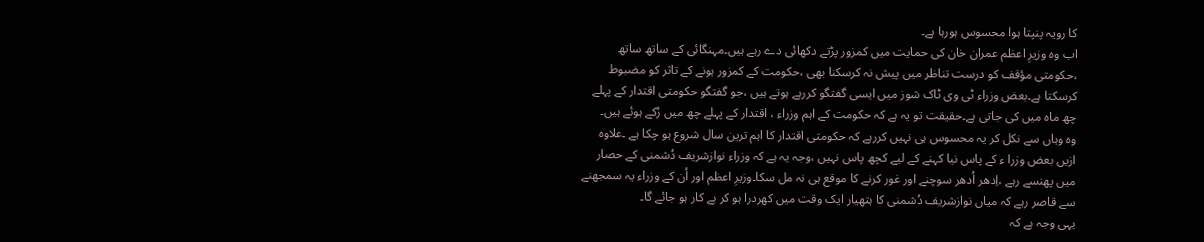کا رویہ پنپتا ہوا محسوس ہورہا ہے۔
اب وہ وزیرِ اعظم عمران خان کی حمایت میں کمزور پڑتے دکھائی دے رہے ہیں۔مہنگائی کے ساتھ ساتھ ،حکومتی مؤقف کو درست تناظر میں پیش نہ کرسکنا بھی ،حکومت کے کمزور ہونے کے تاثر کو مضبوط کرسکتا ہے۔بعض وزراء ٹی وی ٹاک شوز میں ایسی گفتگو کررہے ہوتے ہیں ،جو گفتگو حکومتی اقتدار کے پہلے چھ ماہ میں کی جاتی ہے۔حقیقت تو یہ ہے کہ حکومت کے اہم وزراء ، اقتدار کے پہلے چھ میں رُکے ہوئے ہیں۔
وہ وہاں سے نکل کر یہ محسوس ہی نہیں کررہے کہ حکومتی اقتدار کا اہم ترین سال شروع ہو چکا ہے ۔علاوہ ازیں بعض وزرا ء کے پاس نیا کہنے کے لیے کچھ پاس نہیں ،وجہ یہ ہے کہ وزراء نوازشریف دُشمنی کے حصار میں پھنسے رہے ،اِدھر اُدھر سوچنے اور غور کرنے کا موقع ہی نہ مل سکا۔وزیرِ اعظم اور اُن کے وزراء یہ سمجھنے سے قاصر رہے کہ میاں نوازشریف دُشمنی کا ہتھیار ایک وقت میں کھردرا ہو کر بے کار ہو جائے گا۔
یہی وجہ ہے کہ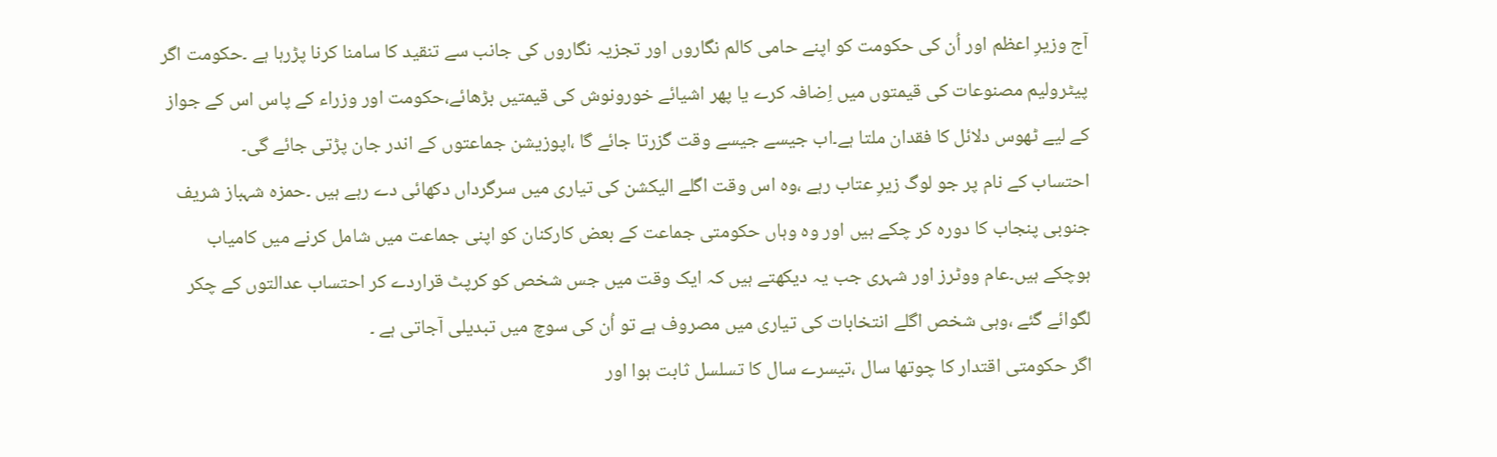آج وزیرِ اعظم اور اُن کی حکومت کو اپنے حامی کالم نگاروں اور تجزیہ نگاروں کی جانب سے تنقید کا سامنا کرنا پڑرہا ہے ۔حکومت اگر پیٹرولیم مصنوعات کی قیمتوں میں اِضافہ کرے یا پھر اشیائے خورونوش کی قیمتیں بڑھائے،حکومت اور وزراء کے پاس اس کے جواز کے لیے ٹھوس دلائل کا فقدان ملتا ہے۔اب جیسے جیسے وقت گزرتا جائے گا ،اپوزیشن جماعتوں کے اندر جان پڑتی جائے گی۔
احتساب کے نام پر جو لوگ زیرِ عتاب رہے ،وہ اس وقت اگلے الیکشن کی تیاری میں سرگرداں دکھائی دے رہے ہیں ۔حمزہ شہباز شریف جنوبی پنجاب کا دورہ کر چکے ہیں اور وہ وہاں حکومتی جماعت کے بعض کارکنان کو اپنی جماعت میں شامل کرنے میں کامیاب ہوچکے ہیں۔عام ووٹرز اور شہری جب یہ دیکھتے ہیں کہ ایک وقت میں جس شخص کو کرپٹ قراردے کر احتساب عدالتوں کے چکر لگوائے گئے ،وہی شخص اگلے انتخابات کی تیاری میں مصروف ہے تو اُن کی سوچ میں تبدیلی آجاتی ہے ۔
اگر حکومتی اقتدار کا چوتھا سال ،تیسرے سال کا تسلسل ثابت ہوا اور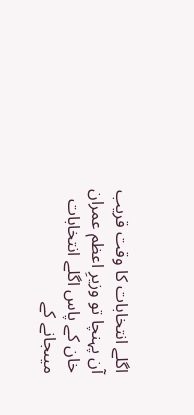اگلے انتخابات کا وقت قریب آن پہنچا تو وزیرِ اعظم عمران خان کے پاس اگلے انتخابات میںجانے کے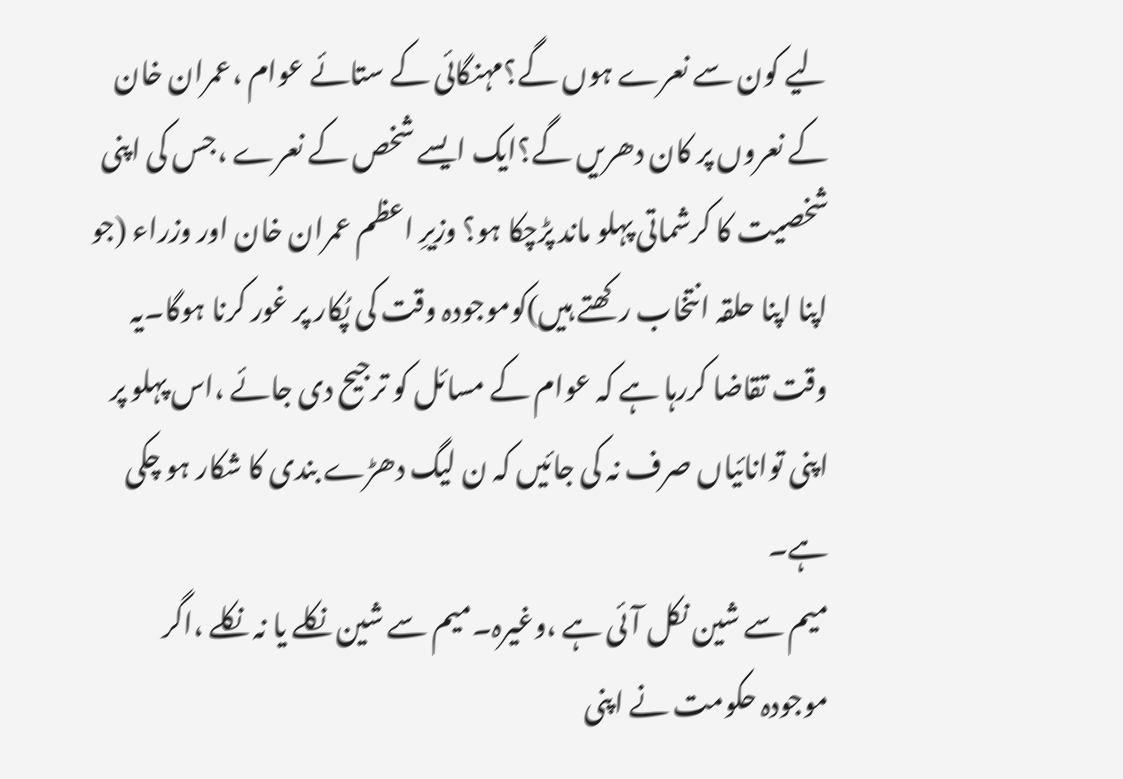لیے کون سے نعرے ہوں گے؟مہنگائی کے ستائے عوام ،عمران خان کے نعروں پر کان دھریں گے؟ایک ایسے شخص کے نعرے ،جس کی اپنی شخصیت کا کرشماتی پہلو ماند پڑچکا ہو؟ وزیرِ اعظم عمران خان اور وزراء (جو اپنا اپنا حلقہ انتخاب رکھتے ہیں)کوموجودہ وقت کی پُکار پر غور کرنا ہوگا۔یہ وقت تقاضا کررہا ہے کہ عوام کے مسائل کو ترجیح دی جائے ،اس پہلو پر اپنی توانائیاں صرف نہ کی جائیں کہ ن لیگ دھڑے بندی کا شکار ہو چکی ہے۔
میم سے شین نکل آئی ہے ،وغیرہ۔میم سے شین نکلے یا نہ نکلے ،اگر موجودہ حکومت نے اپنی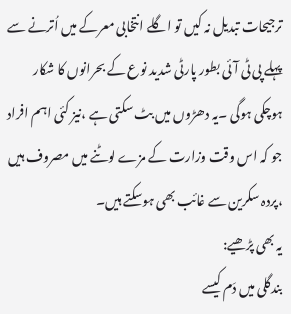ترجیحات تبدیل نہ کیں تو اگلے انتخابی معرکے میں اُترنے سے پہلے پی ٹی آئی بطور پارٹی شدید نوع کے بحرانوں کا شکار ہوچکی ہوگی ۔یہ دھڑوں میں بٹ سکتی ہے ،نیز کئی اہم افراد جو کہ اس وقت وزارت کے مزے لوٹنے میں مصروف ہیں ،پردہ سکرین سے غائب بھی ہوسکتے ہیں۔
یہ بھی پڑھیے:
بندگلی میں دَم کیسے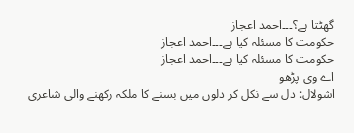گھٹتا ہے؟۔۔۔احمد اعجاز
حکومت کا مسئلہ کیا ہے۔۔۔احمد اعجاز
حکومت کا مسئلہ کیا ہے۔۔۔احمد اعجاز
اے وی پڑھو
اشولال: دل سے نکل کر دلوں میں بسنے کا ملکہ رکھنے والی شاعری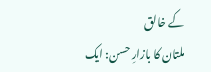کے خالق
ملتان کا بازارِ حسن: ایک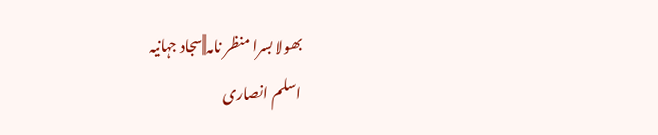بھولا بسرا منظر نامہ||سجاد جہانیہ
اسلم انصاری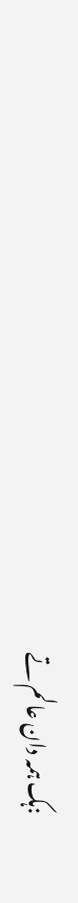:ہک ہمہ دان عالم تے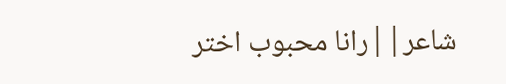شاعر||رانا محبوب اختر